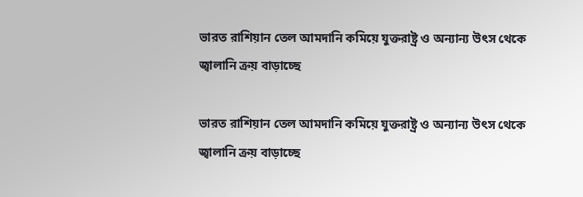ভারত রাশিয়ান তেল আমদানি কমিয়ে যুক্তরাষ্ট্র ও অন্যান্য উৎস থেকে জ্বালানি ক্রয় বাড়াচ্ছে

ভারত রাশিয়ান তেল আমদানি কমিয়ে যুক্তরাষ্ট্র ও অন্যান্য উৎস থেকে জ্বালানি ক্রয় বাড়াচ্ছে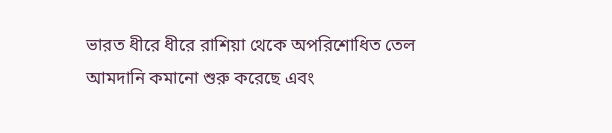ভারত ধীরে ধীরে রাশিয়া থেকে অপরিশোধিত তেল আমদানি কমানো শুরু করেছে এবং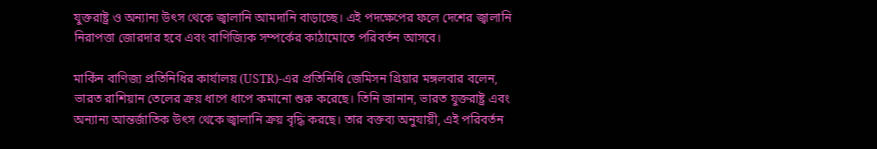যুক্তরাষ্ট্র ও অন্যান্য উৎস থেকে জ্বালানি আমদানি বাড়াচ্ছে। এই পদক্ষেপের ফলে দেশের জ্বালানি নিরাপত্তা জোরদার হবে এবং বাণিজ্যিক সম্পর্কের কাঠামোতে পরিবর্তন আসবে।

মার্কিন বাণিজ্য প্রতিনিধির কার্যালয় (USTR)-এর প্রতিনিধি জেমিসন গ্রিয়ার মঙ্গলবার বলেন, ভারত রাশিয়ান তেলের ক্রয় ধাপে ধাপে কমানো শুরু করেছে। তিনি জানান, ভারত যুক্তরাষ্ট্র এবং অন্যান্য আন্তর্জাতিক উৎস থেকে জ্বালানি ক্রয় বৃদ্ধি করছে। তার বক্তব্য অনুযায়ী, এই পরিবর্তন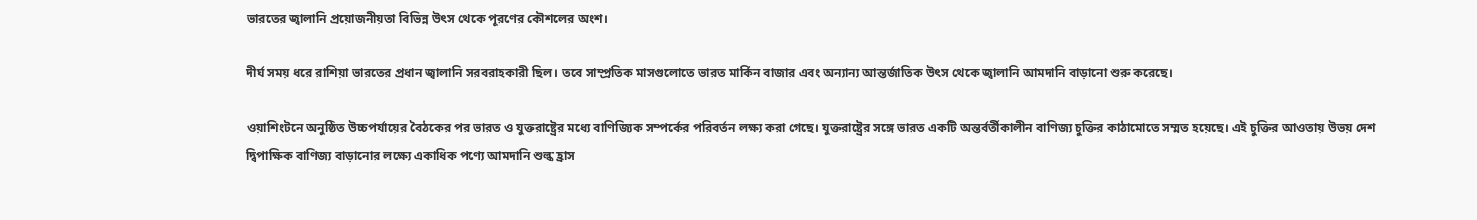ভারতের জ্বালানি প্রয়োজনীয়তা বিভিন্ন উৎস থেকে পূরণের কৌশলের অংশ।

দীর্ঘ সময় ধরে রাশিয়া ভারতের প্রধান জ্বালানি সরবরাহকারী ছিল। তবে সাম্প্রতিক মাসগুলোতে ভারত মার্কিন বাজার এবং অন্যান্য আন্তর্জাতিক উৎস থেকে জ্বালানি আমদানি বাড়ানো শুরু করেছে।

ওয়াশিংটনে অনুষ্ঠিত উচ্চপর্যায়ের বৈঠকের পর ভারত ও যুক্তরাষ্ট্রের মধ্যে বাণিজ্যিক সম্পর্কের পরিবর্তন লক্ষ্য করা গেছে। যুক্তরাষ্ট্রের সঙ্গে ভারত একটি অন্তর্বর্তীকালীন বাণিজ্য চুক্তির কাঠামোতে সম্মত হয়েছে। এই চুক্তির আওতায় উভয় দেশ দ্বিপাক্ষিক বাণিজ্য বাড়ানোর লক্ষ্যে একাধিক পণ্যে আমদানি শুল্ক হ্রাস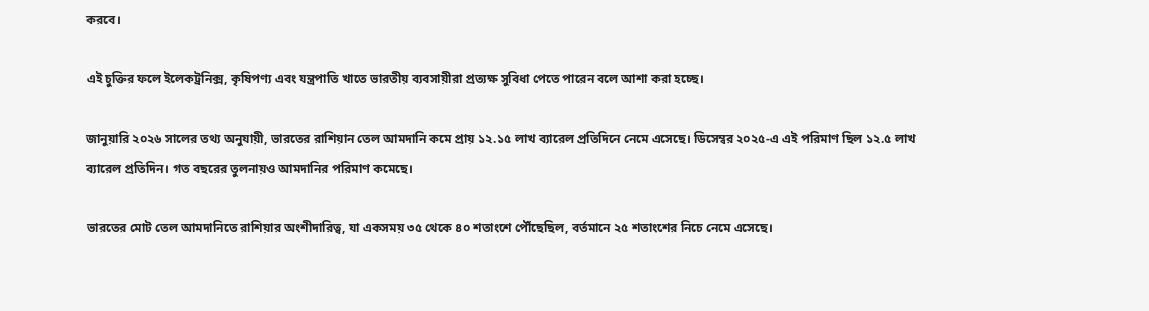করবে।

এই চুক্তির ফলে ইলেকট্রনিক্স, কৃষিপণ্য এবং যন্ত্রপাতি খাতে ভারতীয় ব্যবসায়ীরা প্রত্যক্ষ সুবিধা পেতে পারেন বলে আশা করা হচ্ছে।

জানুয়ারি ২০২৬ সালের তথ্য অনুযায়ী, ভারতের রাশিয়ান তেল আমদানি কমে প্রায় ১২.১৫ লাখ ব্যারেল প্রতিদিনে নেমে এসেছে। ডিসেম্বর ২০২৫-এ এই পরিমাণ ছিল ১২.৫ লাখ ব্যারেল প্রতিদিন। গত বছরের তুলনায়ও আমদানির পরিমাণ কমেছে।

ভারতের মোট তেল আমদানিতে রাশিয়ার অংশীদারিত্ব, যা একসময় ৩৫ থেকে ৪০ শতাংশে পৌঁছেছিল, বর্তমানে ২৫ শতাংশের নিচে নেমে এসেছে।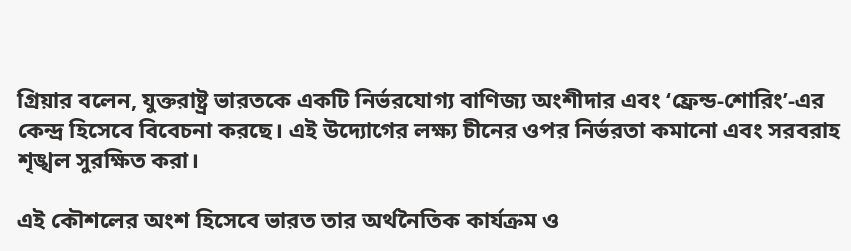গ্রিয়ার বলেন, যুক্তরাষ্ট্র ভারতকে একটি নির্ভরযোগ্য বাণিজ্য অংশীদার এবং ‘ফ্রেন্ড-শোরিং’-এর কেন্দ্র হিসেবে বিবেচনা করছে। এই উদ্যোগের লক্ষ্য চীনের ওপর নির্ভরতা কমানো এবং সরবরাহ শৃঙ্খল সুরক্ষিত করা।

এই কৌশলের অংশ হিসেবে ভারত তার অর্থনৈতিক কার্যক্রম ও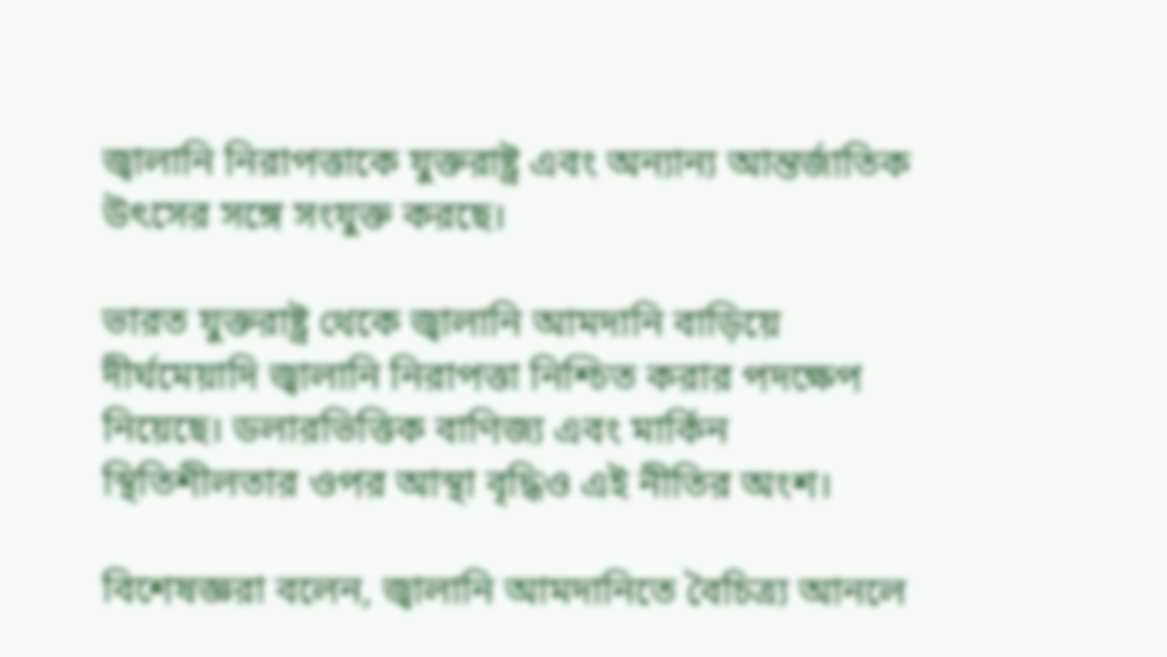জ্বালানি নিরাপত্তাকে যুক্তরাষ্ট্র এবং অন্যান্য আন্তর্জাতিক উৎসের সঙ্গে সংযুক্ত করছে।

ভারত যুক্তরাষ্ট্র থেকে জ্বালানি আমদানি বাড়িয়ে দীর্ঘমেয়াদি জ্বালানি নিরাপত্তা নিশ্চিত করার পদক্ষেপ নিয়েছে। ডলারভিত্তিক বাণিজ্য এবং মার্কিন স্থিতিশীলতার ওপর আস্থা বৃদ্ধিও এই নীতির অংশ।

বিশেষজ্ঞরা বলেন, জ্বালানি আমদানিতে বৈচিত্র্য আনলে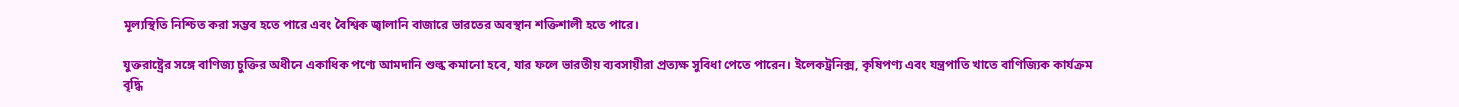মূল্যস্থিতি নিশ্চিত করা সম্ভব হতে পারে এবং বৈশ্বিক জ্বালানি বাজারে ভারতের অবস্থান শক্তিশালী হতে পারে।

যুক্তরাষ্ট্রের সঙ্গে বাণিজ্য চুক্তির অধীনে একাধিক পণ্যে আমদানি শুল্ক কমানো হবে, যার ফলে ভারতীয় ব্যবসায়ীরা প্রত্যক্ষ সুবিধা পেতে পারেন। ইলেকট্রনিক্স, কৃষিপণ্য এবং যন্ত্রপাতি খাতে বাণিজ্যিক কার্যক্রম বৃদ্ধি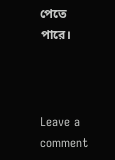পেতে পারে।



Leave a comment